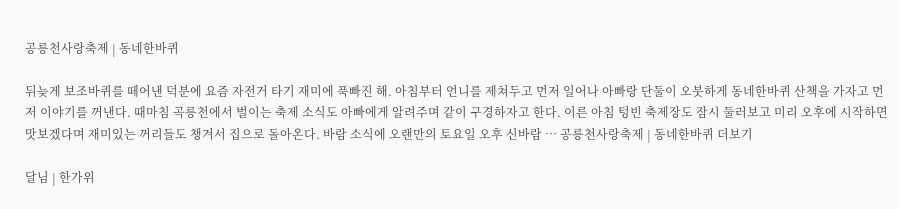공릉천사랑축제 | 동네한바퀴

뒤늦게 보조바퀴를 떼어낸 덕분에 요즘 자전거 타기 재미에 푹빠진 해. 아침부터 언니를 제쳐두고 먼저 일어나 아빠랑 단둘이 오붓하게 동네한바퀴 산책을 가자고 먼저 이야기를 꺼낸다. 때마침 곡릉천에서 벌이는 축제 소식도 아빠에게 알려주며 같이 구경하자고 한다. 이른 아침 텅빈 축제장도 잠시 둘러보고 미리 오후에 시작하면 맛보겠다며 재미있는 꺼리들도 챙겨서 집으로 돌아온다. 바람 소식에 오랜만의 토요일 오후 신바람 … 공릉천사랑축제 | 동네한바퀴 더보기

달님 | 한가위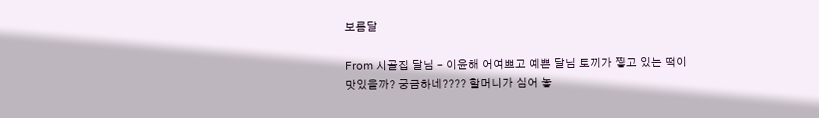보름달

From 시골집 달님 – 이윤해 어여쁘고 예쁜 달님 토끼가 찧고 있는 떡이 맛있을까? 궁금하네???? 할머니가 심어 놓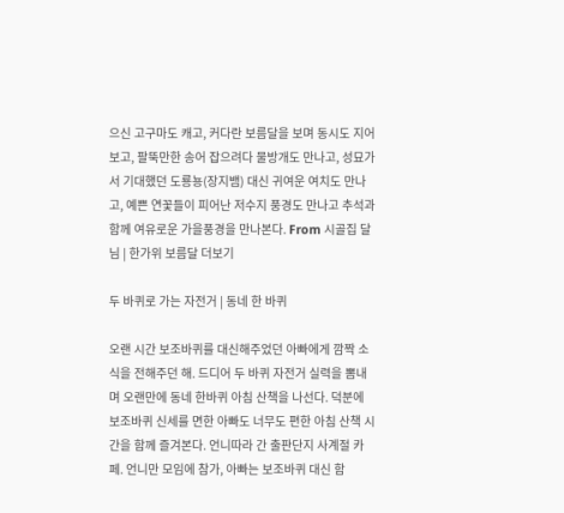으신 고구마도 캐고, 커다란 보름달을 보며 동시도 지어보고, 팔뚝만한 송어 잡으려다 물방개도 만나고, 성묘가서 기대했던 도룡뇽(장지뱀) 대신 귀여운 여치도 만나고, 예쁜 연꽃들이 피어난 저수지 풍경도 만나고 추석과 함께 여유로운 가을풍경을 만나본다. From 시골집 달님 | 한가위 보름달 더보기

두 바퀴로 가는 자전거 | 동네 한 바퀴

오랜 시간 보조바퀴를 대신해주었던 아빠에게 깜짝 소식을 전해주던 해. 드디어 두 바퀴 자전거 실력을 뽐내며 오랜만에 동네 한바퀴 아침 산책을 나선다. 덕분에 보조바퀴 신세를 면한 아빠도 너무도 편한 아침 산책 시간을 함께 즐겨본다. 언니따라 간 출판단지 사계절 카페. 언니만 모임에 참가, 아빠는 보조바퀴 대신 함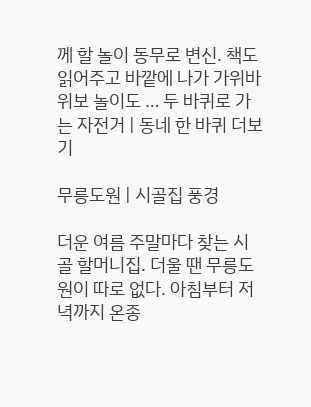께 할 놀이 동무로 변신. 책도 읽어주고 바깥에 나가 가위바위보 놀이도 … 두 바퀴로 가는 자전거 | 동네 한 바퀴 더보기

무릉도원 | 시골집 풍경

더운 여름 주말마다 찾는 시골 할머니집. 더울 땐 무릉도원이 따로 없다. 아침부터 저녁까지 온종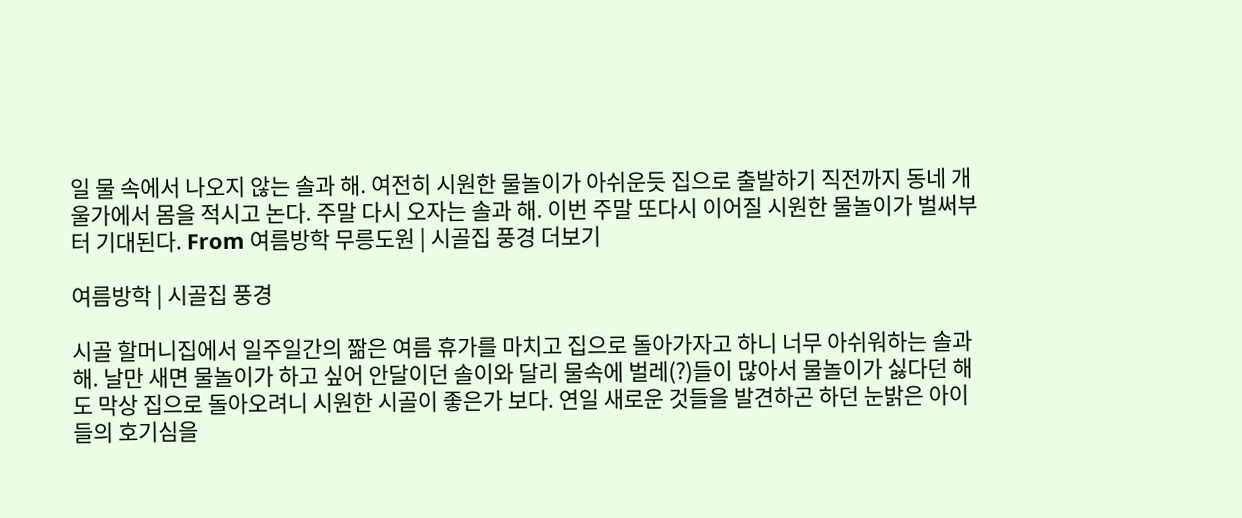일 물 속에서 나오지 않는 솔과 해. 여전히 시원한 물놀이가 아쉬운듯 집으로 출발하기 직전까지 동네 개울가에서 몸을 적시고 논다. 주말 다시 오자는 솔과 해. 이번 주말 또다시 이어질 시원한 물놀이가 벌써부터 기대된다. From 여름방학 무릉도원 | 시골집 풍경 더보기

여름방학 | 시골집 풍경

시골 할머니집에서 일주일간의 짦은 여름 휴가를 마치고 집으로 돌아가자고 하니 너무 아쉬워하는 솔과 해. 날만 새면 물놀이가 하고 싶어 안달이던 솔이와 달리 물속에 벌레(?)들이 많아서 물놀이가 싫다던 해도 막상 집으로 돌아오려니 시원한 시골이 좋은가 보다. 연일 새로운 것들을 발견하곤 하던 눈밝은 아이들의 호기심을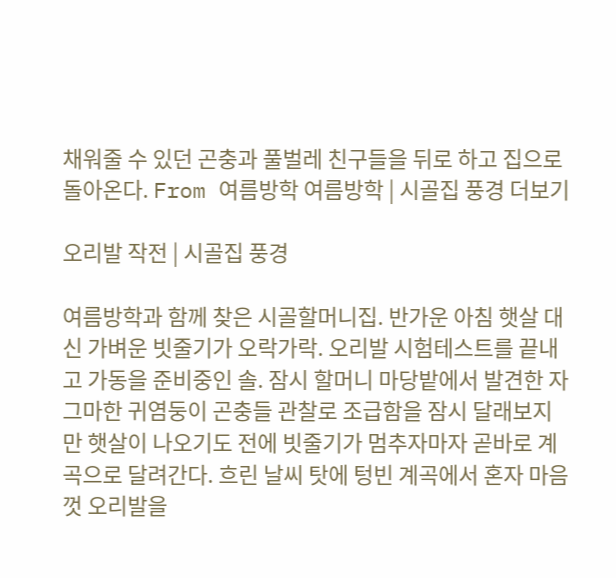채워줄 수 있던 곤충과 풀벌레 친구들을 뒤로 하고 집으로 돌아온다. From 여름방학 여름방학 | 시골집 풍경 더보기

오리발 작전 | 시골집 풍경

여름방학과 함께 찾은 시골할머니집. 반가운 아침 햇살 대신 가벼운 빗줄기가 오락가락. 오리발 시험테스트를 끝내고 가동을 준비중인 솔. 잠시 할머니 마당밭에서 발견한 자그마한 귀염둥이 곤충들 관찰로 조급함을 잠시 달래보지만 햇살이 나오기도 전에 빗줄기가 멈추자마자 곧바로 계곡으로 달려간다. 흐린 날씨 탓에 텅빈 계곡에서 혼자 마음껏 오리발을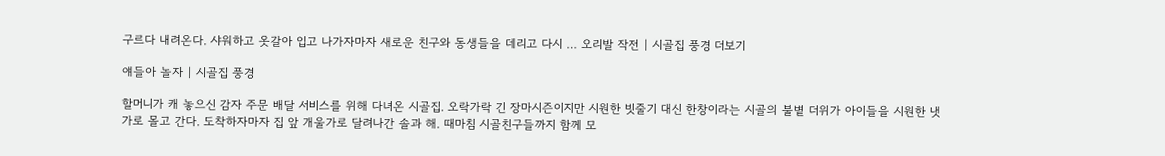구르다 내려온다. 샤워하고 옷갈아 입고 나가자마자 새로운 친구와 동생들을 데리고 다시 … 오리발 작전 | 시골집 풍경 더보기

얘들아 놀자 | 시골집 풍경

할머니가 캐 놓으신 감자 주문 배달 서비스를 위해 다녀온 시골집. 오락가락 긴 장마시즌이지만 시원한 빗줄기 대신 한창이라는 시골의 불볕 더위가 아이들을 시원한 냇가로 몰고 간다. 도착하자마자 집 앞 개울가로 달려나간 솔과 해. 때마침 시골친구들까지 함께 모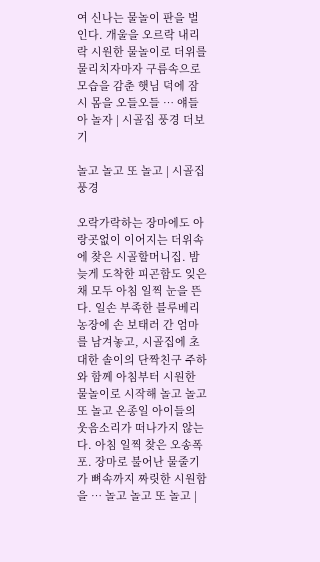여 신나는 물놀이 판을 벌인다. 개울을 오르락 내리락 시원한 물놀이로 더위를 물리치자마자 구름속으로 모습을 감춘 햇님 덕에 잠시 몸을 오들오들 … 얘들아 놀자 | 시골집 풍경 더보기

놀고 놀고 또 놀고 | 시골집 풍경

오락가락하는 장마에도 아랑곳없이 이어지는 더위속에 찾은 시골할머니집. 밤늦게 도착한 피곤함도 잊은 채 모두 아침 일찍 눈을 뜬다. 일손 부족한 블루베리 농장에 손 보태러 간 엄마를 남겨놓고, 시골집에 초대한 솔이의 단짝친구 주하와 함께 아침부터 시원한 물놀이로 시작해 놀고 놀고 또 놀고 온종일 아이들의 웃음소리가 떠나가지 않는다. 아침 일찍 찾은 오송폭포. 장마로 불어난 물줄기가 뼈속까지 짜릿한 시원함을 … 놀고 놀고 또 놀고 |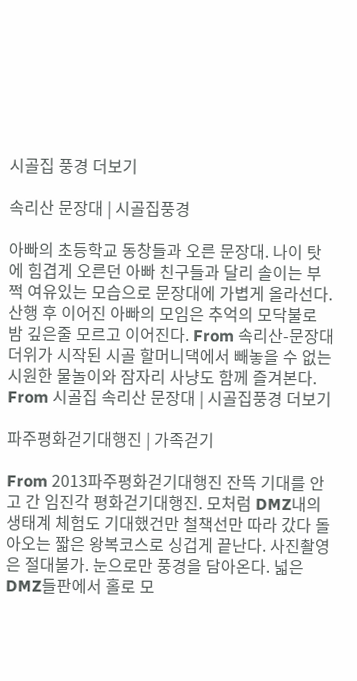시골집 풍경 더보기

속리산 문장대 | 시골집풍경

아빠의 초등학교 동창들과 오른 문장대. 나이 탓에 힘겹게 오른던 아빠 친구들과 달리 솔이는 부쩍 여유있는 모습으로 문장대에 가볍게 올라선다. 산행 후 이어진 아빠의 모임은 추억의 모닥불로 밤 깊은줄 모르고 이어진다. From 속리산-문장대 더위가 시작된 시골 할머니댁에서 빼놓을 수 없는 시원한 물놀이와 잠자리 사냥도 함께 즐겨본다. From 시골집 속리산 문장대 | 시골집풍경 더보기

파주평화걷기대행진 | 가족걷기

From 2013파주평화걷기대행진 잔뜩 기대를 안고 간 임진각 평화걷기대행진. 모처럼 DMZ내의 생태계 체험도 기대했건만 철책선만 따라 갔다 돌아오는 짧은 왕복코스로 싱겁게 끝난다. 사진촬영은 절대불가. 눈으로만 풍경을 담아온다. 넓은 DMZ들판에서 홀로 모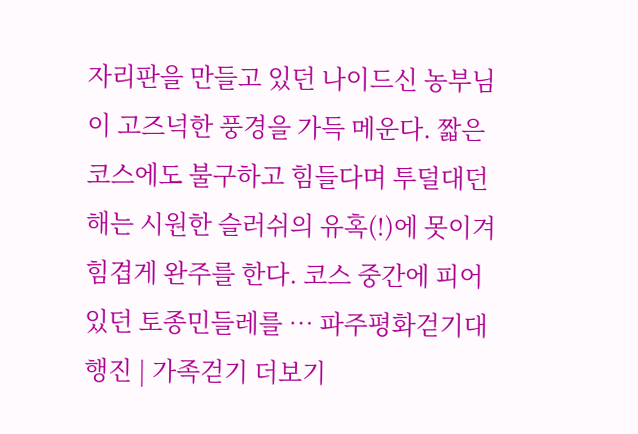자리판을 만들고 있던 나이드신 농부님이 고즈넉한 풍경을 가득 메운다. 짧은 코스에도 불구하고 힘들다며 투덜대던 해는 시원한 슬러쉬의 유혹(!)에 못이겨 힘겹게 완주를 한다. 코스 중간에 피어있던 토종민들레를 … 파주평화걷기대행진 | 가족걷기 더보기